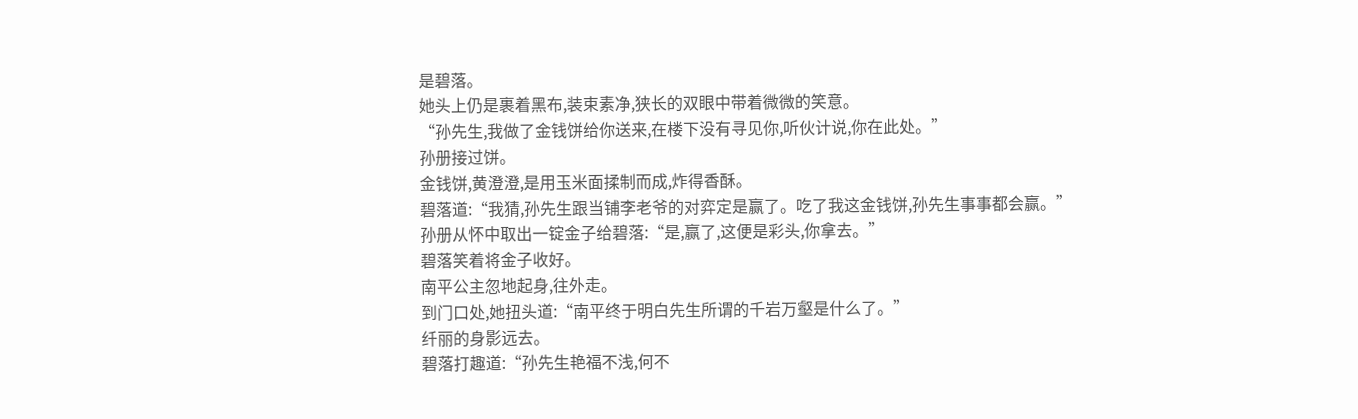是碧落。
她头上仍是裹着黑布,装束素净,狭长的双眼中带着微微的笑意。
“孙先生,我做了金钱饼给你送来,在楼下没有寻见你,听伙计说,你在此处。”
孙册接过饼。
金钱饼,黄澄澄,是用玉米面揉制而成,炸得香酥。
碧落道:“我猜,孙先生跟当铺李老爷的对弈定是赢了。吃了我这金钱饼,孙先生事事都会赢。”
孙册从怀中取出一锭金子给碧落:“是,赢了,这便是彩头,你拿去。”
碧落笑着将金子收好。
南平公主忽地起身,往外走。
到门口处,她扭头道:“南平终于明白先生所谓的千岩万壑是什么了。”
纤丽的身影远去。
碧落打趣道:“孙先生艳福不浅,何不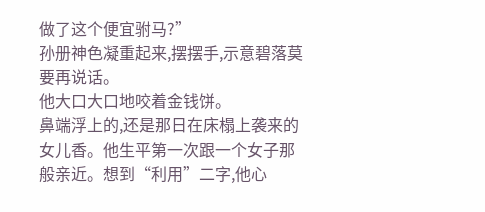做了这个便宜驸马?”
孙册神色凝重起来,摆摆手,示意碧落莫要再说话。
他大口大口地咬着金钱饼。
鼻端浮上的,还是那日在床榻上袭来的女儿香。他生平第一次跟一个女子那般亲近。想到“利用”二字,他心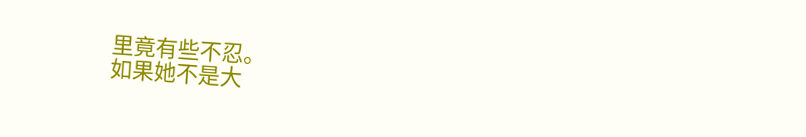里竟有些不忍。
如果她不是大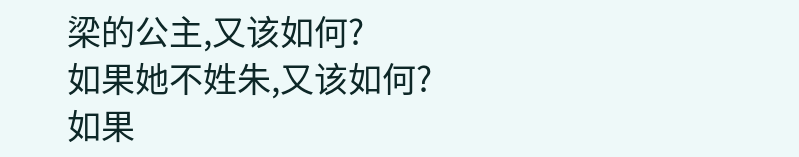梁的公主,又该如何?
如果她不姓朱,又该如何?
如果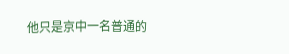他只是京中一名普通的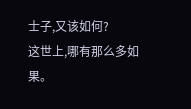士子,又该如何?
这世上,哪有那么多如果。